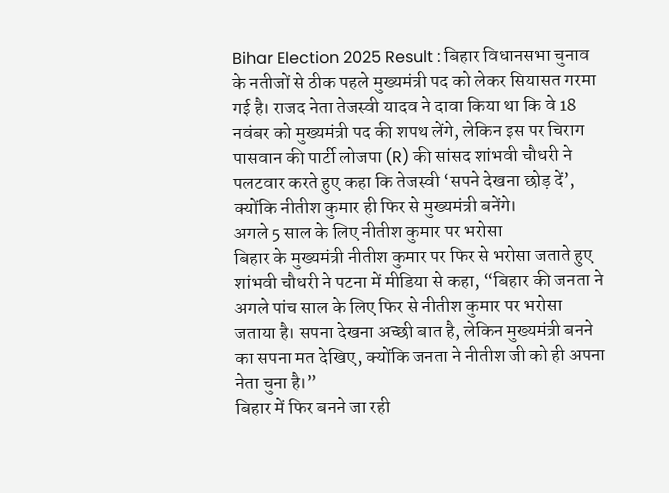Bihar Election 2025 Result : बिहार विधानसभा चुनाव के नतीजों से ठीक पहले मुख्यमंत्री पद को लेकर सियासत गरमा गई है। राजद नेता तेजस्वी यादव ने दावा किया था कि वे 18 नवंबर को मुख्यमंत्री पद की शपथ लेंगे, लेकिन इस पर चिराग पासवान की पार्टी लोजपा (R) की सांसद शांभवी चौधरी ने पलटवार करते हुए कहा कि तेजस्वी ‘सपने देखना छोड़ दें’, क्योंकि नीतीश कुमार ही फिर से मुख्यमंत्री बनेंगे।
अगले 5 साल के लिए नीतीश कुमार पर भरोसा
बिहार के मुख्यमंत्री नीतीश कुमार पर फिर से भरोसा जताते हुए शांभवी चौधरी ने पटना में मीडिया से कहा, “बिहार की जनता ने अगले पांच साल के लिए फिर से नीतीश कुमार पर भरोसा जताया है। सपना देखना अच्छी बात है, लेकिन मुख्यमंत्री बनने का सपना मत देखिए, क्योंकि जनता ने नीतीश जी को ही अपना नेता चुना है।”
बिहार में फिर बनने जा रही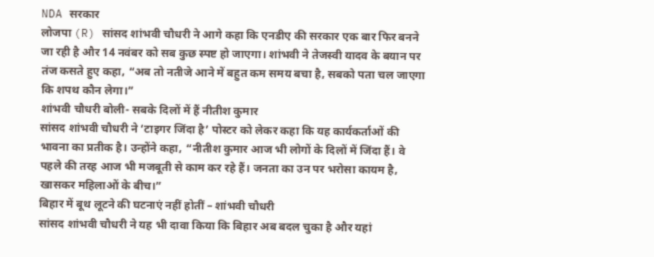NDA सरकार
लोजपा (R) सांसद शांभवी चौधरी ने आगे कहा कि एनडीए की सरकार एक बार फिर बनने जा रही है और 14 नवंबर को सब कुछ स्पष्ट हो जाएगा। शांभवी ने तेजस्वी यादव के बयान पर तंज कसते हुए कहा, “अब तो नतीजे आने में बहुत कम समय बचा है, सबको पता चल जाएगा कि शपथ कौन लेगा।”
शांभवी चौधरी बोली- सबके दिलों में हैं नीतीश कुमार
सांसद शांभवी चौधरी ने ‘टाइगर जिंदा है’ पोस्टर को लेकर कहा कि यह कार्यकर्ताओं की भावना का प्रतीक है। उन्होंने कहा, “नीतीश कुमार आज भी लोगों के दिलों में जिंदा हैं। वे पहले की तरह आज भी मजबूती से काम कर रहे हैं। जनता का उन पर भरोसा कायम है, खासकर महिलाओं के बीच।”
बिहार में बूथ लूटने की घटनाएं नहीं होतीं – शांभवी चौधरी
सांसद शांभवी चौधरी ने यह भी दावा किया कि बिहार अब बदल चुका है और यहां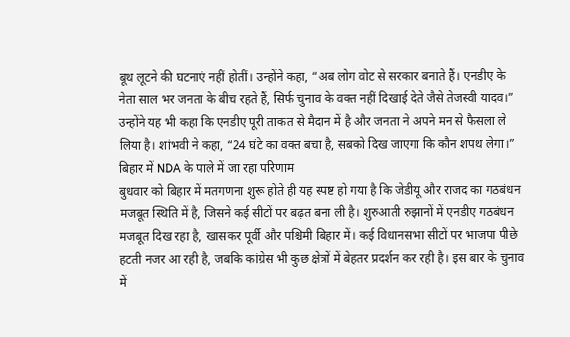बूथ लूटने की घटनाएं नहीं होतीं। उन्होंने कहा, “अब लोग वोट से सरकार बनाते हैं। एनडीए के नेता साल भर जनता के बीच रहते हैं, सिर्फ चुनाव के वक्त नहीं दिखाई देते जैसे तेजस्वी यादव।” उन्होंने यह भी कहा कि एनडीए पूरी ताकत से मैदान में है और जनता ने अपने मन से फैसला ले लिया है। शांभवी ने कहा, “24 घंटे का वक्त बचा है, सबको दिख जाएगा कि कौन शपथ लेगा।”
बिहार में NDA के पाले में जा रहा परिणाम
बुधवार को बिहार में मतगणना शुरू होते ही यह स्पष्ट हो गया है कि जेडीयू और राजद का गठबंधन मजबूत स्थिति में है, जिसने कई सीटों पर बढ़त बना ली है। शुरुआती रुझानों में एनडीए गठबंधन मजबूत दिख रहा है, खासकर पूर्वी और पश्चिमी बिहार में। कई विधानसभा सीटों पर भाजपा पीछे हटती नजर आ रही है, जबकि कांग्रेस भी कुछ क्षेत्रों में बेहतर प्रदर्शन कर रही है। इस बार के चुनाव में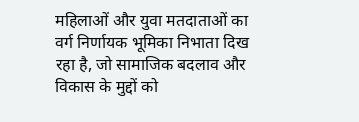महिलाओं और युवा मतदाताओं का वर्ग निर्णायक भूमिका निभाता दिख रहा है, जो सामाजिक बदलाव और विकास के मुद्दों को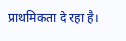प्राथमिकता दे रहा है।